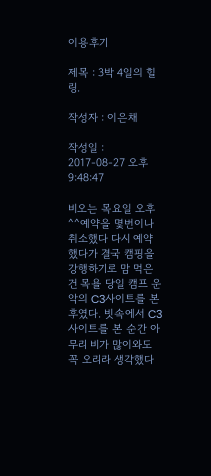이용후기

제목 : 3박 4일의 힐링.

작성자 : 이은채

작성일 : 2017-08-27 오후 9:48:47

비오는 목요일 오후^^예약을 몇번이나 취소했다 다시 예약했다가 결국 캠핑을 강행하기로 맘 먹은 건 목욜 당일 캠프 운악의 C3사이트를 본 후였다. 빗속에서 C3사이트를 본 순간 아무리 비가 많이와도 꼭 오리라 생각했다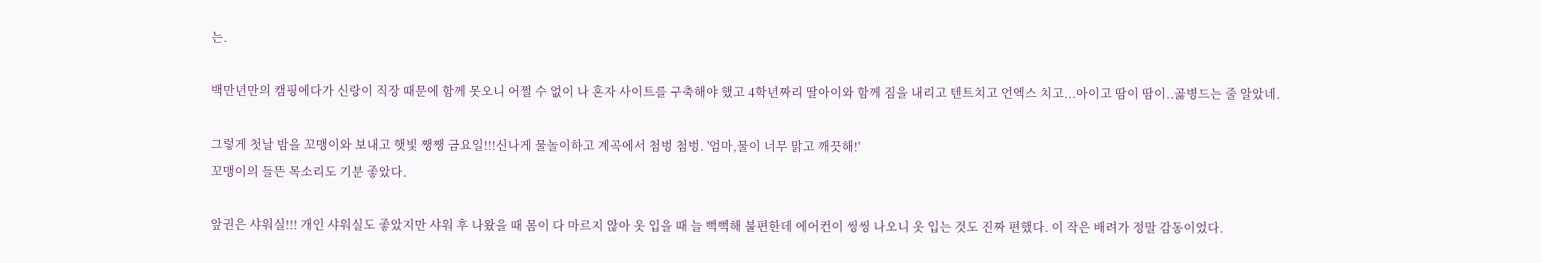는.

백만년만의 캠핑에다가 신랑이 직장 때문에 함께 못오니 어쩔 수 없이 나 혼자 사이트를 구축해야 했고 4학년짜리 딸아이와 함께 짐을 내리고 텐트치고 언엑스 치고...아이고 땀이 땀이..곯병드는 줄 알았네.

그렇게 첫날 밤을 꼬맹이와 보내고 햇빛 쨍쨍 금요일!!!신나게 물놀이하고 계곡에서 첨벙 첨벙. '엄마,물이 너무 맑고 깨끗해!'
꼬맹이의 들뜬 목소리도 기분 좋았다.

앞권은 샤워실!!! 개인 샤워실도 좋았지만 샤워 후 나왔을 때 몸이 다 마르지 않아 옷 입을 때 늘 뻑뻑해 불편한데 에어컨이 씽씽 나오니 옷 입는 것도 진짜 편했다. 이 작은 배려가 정말 감동이었다.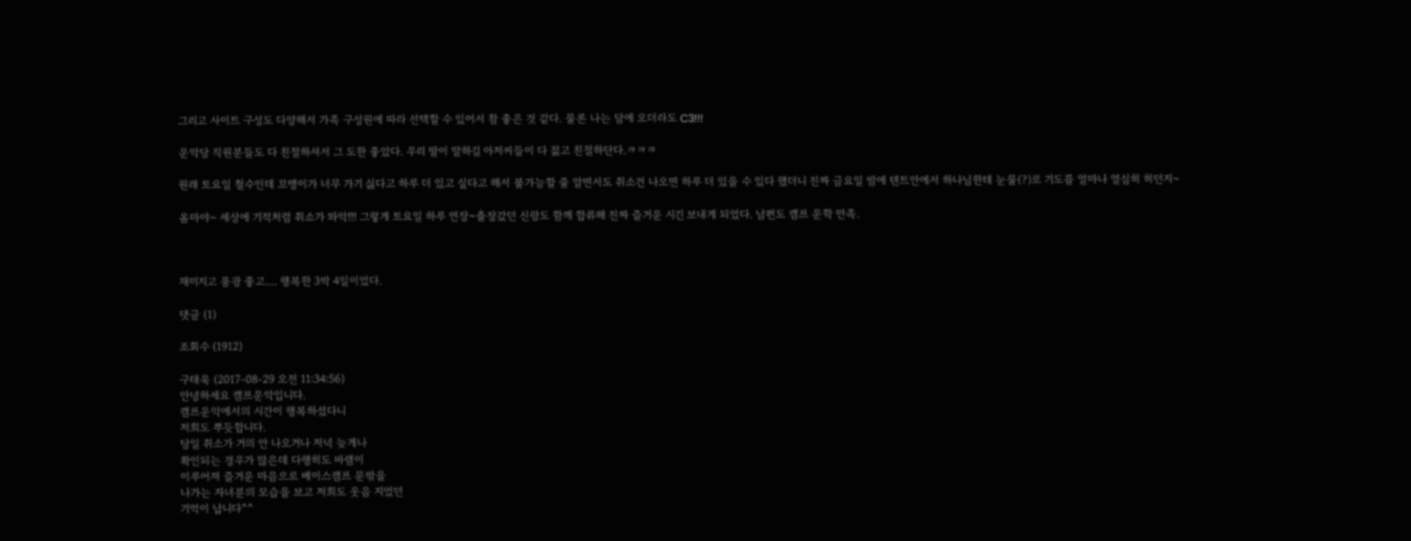그리고 사이트 구성도 다양해서 가족 구성원에 따라 선택할 수 있어서 참 좋은 것 같다. 물론 나는 담에 오더라도 C3!!!

운악당 직원분들도 다 친절하셔서 그 도한 좋았다. 우리 딸이 말하길 아저씨들이 다 젊고 친절하단다.ㅋㅋㅋ

원래 토요일 철수인데 꼬맹이가 너무 가기 싫다고 하루 더 있고 싶다고 해서 불가능할 줄 알면서도 취소건 나오면 하루 더 있을 수 있다 했더니 진짜 금요일 밤에 텐트안에서 하나님한테 눈물(?)로 기도를 얼마나 열심히 히던지~

옴마야~ 세상에 기적처럼 취소가 똬악!!! 그렇게 토요일 하루 연장~출장갔던 신랑도 함께 합류해 진짜 즐거운 시긴 보내게 되었다. 남편도 캠프 운학 만족.



재미지고 풍광 좋고.... 행복한 3박 4일이었다.

댓글 (1)

조회수 (1912)

구태욱 (2017-08-29 오전 11:34:56)
안녕하세요 캠프운악입니다.
캠프운악에서의 시간이 행복하셨다니
저희도 뿌듯합니다.
당일 취소가 거의 안 나오거나 저녁 늦게나
확인되는 경우가 많은데 다행히도 바램이
이루어져 즐거운 마음으로 베이스캠프 문밖을
나가는 자녀분의 모습을 보고 저희도 웃음 지었던
기억이 납니다^^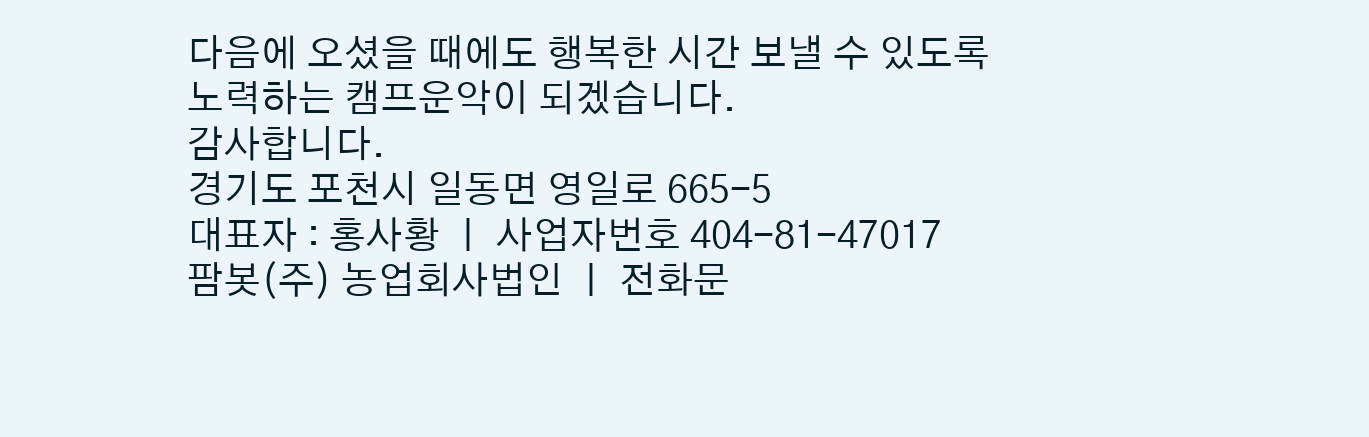다음에 오셨을 때에도 행복한 시간 보낼 수 있도록
노력하는 캠프운악이 되겠습니다.
감사합니다.
경기도 포천시 일동면 영일로 665-5
대표자 : 홍사황 ㅣ 사업자번호 404-81-47017
팜봇(주) 농업회사법인 ㅣ 전화문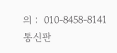의 :  010-8458-8141
통신판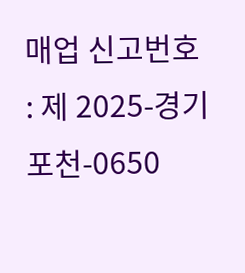매업 신고번호 : 제 2025-경기포천-0650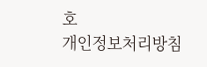호
개인정보처리방침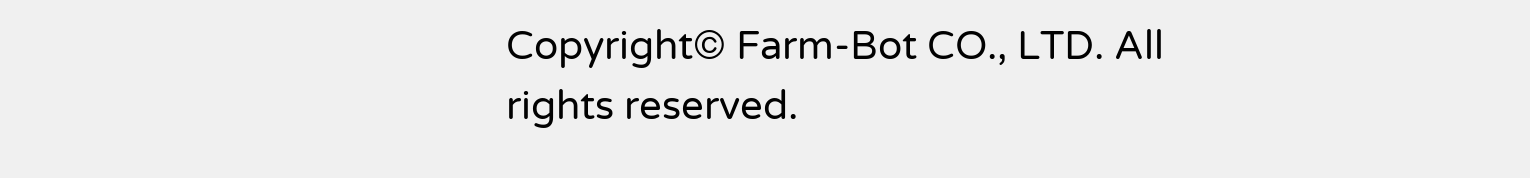Copyright© Farm-Bot CO., LTD. All rights reserved.